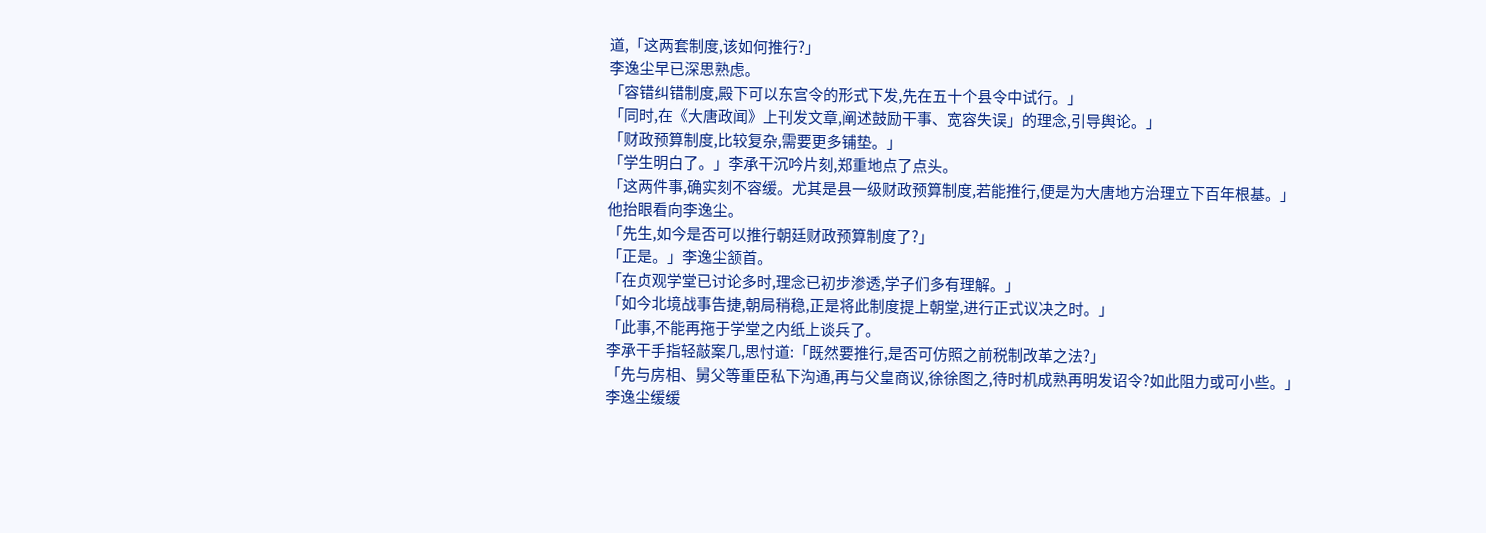道,「这两套制度,该如何推行?」
李逸尘早已深思熟虑。
「容错纠错制度,殿下可以东宫令的形式下发,先在五十个县令中试行。」
「同时,在《大唐政闻》上刊发文章,阐述鼓励干事、宽容失误」的理念,引导舆论。」
「财政预算制度,比较复杂,需要更多铺垫。」
「学生明白了。」李承干沉吟片刻,郑重地点了点头。
「这两件事,确实刻不容缓。尤其是县一级财政预算制度,若能推行,便是为大唐地方治理立下百年根基。」
他抬眼看向李逸尘。
「先生,如今是否可以推行朝廷财政预算制度了?」
「正是。」李逸尘颔首。
「在贞观学堂已讨论多时,理念已初步渗透,学子们多有理解。」
「如今北境战事告捷,朝局稍稳,正是将此制度提上朝堂,进行正式议决之时。」
「此事,不能再拖于学堂之内纸上谈兵了。
李承干手指轻敲案几,思忖道:「既然要推行,是否可仿照之前税制改革之法?」
「先与房相、舅父等重臣私下沟通,再与父皇商议,徐徐图之,待时机成熟再明发诏令?如此阻力或可小些。」
李逸尘缓缓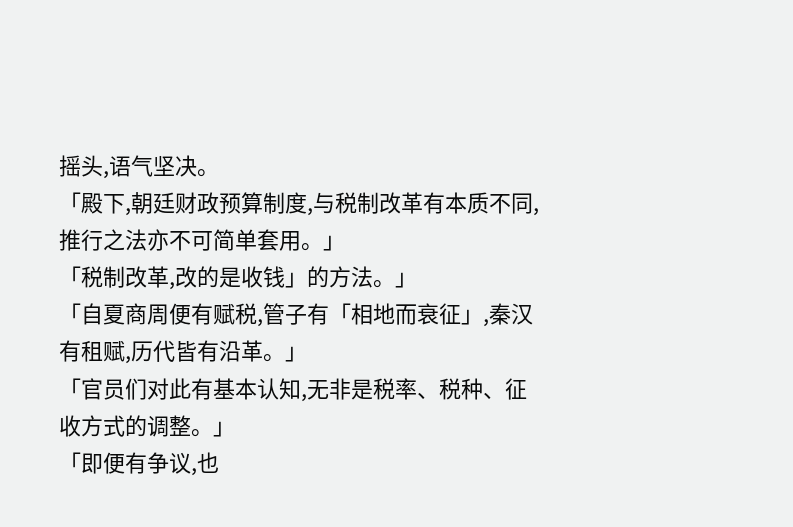摇头,语气坚决。
「殿下,朝廷财政预算制度,与税制改革有本质不同,推行之法亦不可简单套用。」
「税制改革,改的是收钱」的方法。」
「自夏商周便有赋税,管子有「相地而衰征」,秦汉有租赋,历代皆有沿革。」
「官员们对此有基本认知,无非是税率、税种、征收方式的调整。」
「即便有争议,也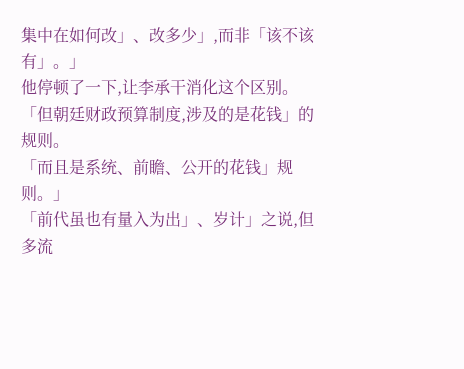集中在如何改」、改多少」,而非「该不该有」。」
他停顿了一下,让李承干消化这个区别。
「但朝廷财政预算制度,涉及的是花钱」的规则。
「而且是系统、前瞻、公开的花钱」规则。」
「前代虽也有量入为出」、岁计」之说,但多流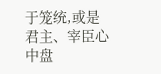于笼统,或是君主、宰臣心中盘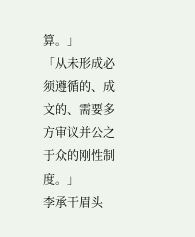算。」
「从未形成必须遵循的、成文的、需要多方审议并公之于众的刚性制度。」
李承干眉头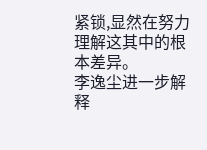紧锁,显然在努力理解这其中的根本差异。
李逸尘进一步解释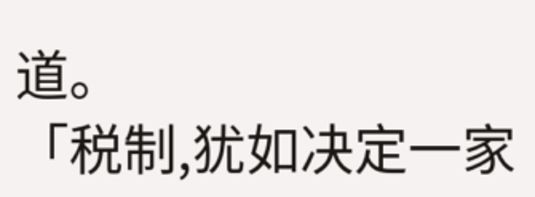道。
「税制,犹如决定一家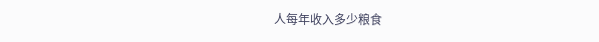人每年收入多少粮食